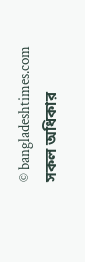© bangladeshtimes.com সকল অধিকার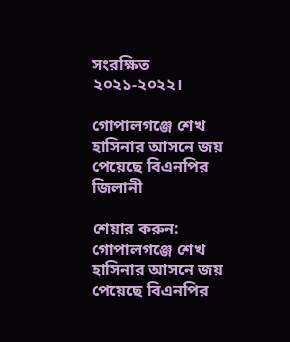সংরক্ষিত ২০২১-২০২২।

গোপালগঞ্জে শেখ হাসিনার আসনে জয় পেয়েছে বিএনপির জিলানী

শেয়ার করুন:
গোপালগঞ্জে শেখ হাসিনার আসনে জয় পেয়েছে বিএনপির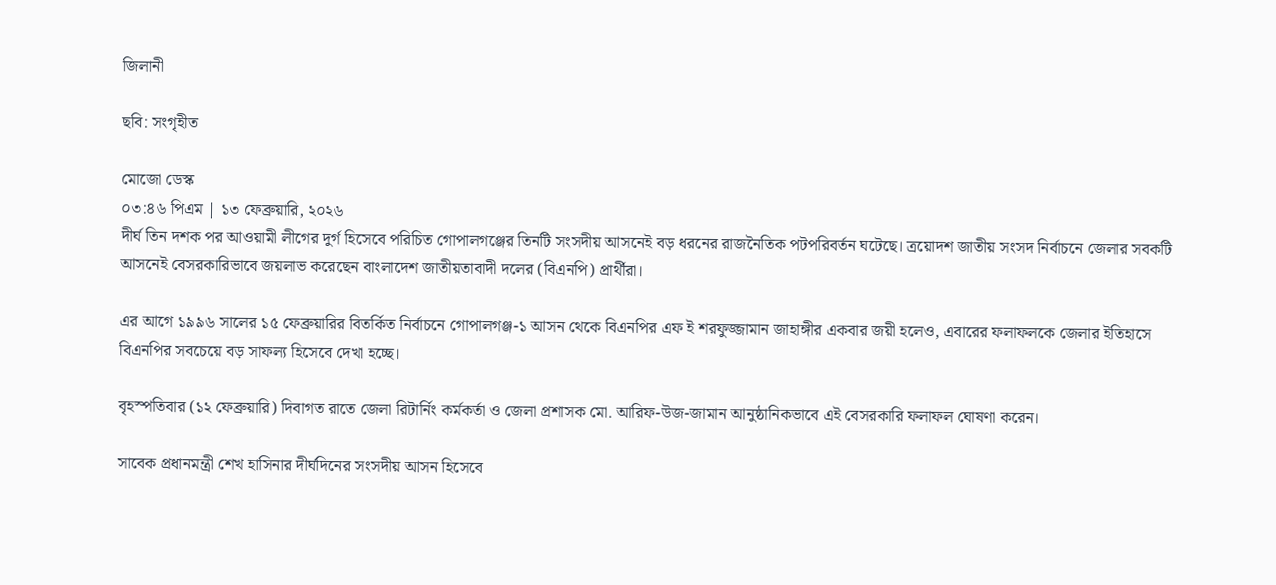জিলানী

ছবি: সংগৃহীত

মোজো ডেস্ক
০৩:৪৬ পিএম | ১৩ ফেব্রুয়ারি, ২০২৬
দীর্ঘ তিন দশক পর আওয়ামী লীগের দুর্গ হিসেবে পরিচিত গোপালগঞ্জের তিনটি সংসদীয় আসনেই বড় ধরনের রাজনৈতিক পটপরিবর্তন ঘটেছে। ত্রয়োদশ জাতীয় সংসদ নির্বাচনে জেলার সবকটি আসনেই বেসরকারিভাবে জয়লাভ করেছেন বাংলাদেশ জাতীয়তাবাদী দলের (বিএনপি) প্রার্থীরা।

এর আগে ১৯৯৬ সালের ১৫ ফেব্রুয়ারির বিতর্কিত নির্বাচনে গোপালগঞ্জ-১ আসন থেকে বিএনপির এফ ই শরফুজ্জামান জাহাঙ্গীর একবার জয়ী হলেও, এবারের ফলাফলকে জেলার ইতিহাসে বিএনপির সবচেয়ে বড় সাফল্য হিসেবে দেখা হচ্ছে।

বৃহস্পতিবার (১২ ফেব্রুয়ারি) দিবাগত রাতে জেলা রিটার্নিং কর্মকর্তা ও জেলা প্রশাসক মো. আরিফ-উজ-জামান আনুষ্ঠানিকভাবে এই বেসরকারি ফলাফল ঘোষণা করেন।

সাবেক প্রধানমন্ত্রী শেখ হাসিনার দীর্ঘদিনের সংসদীয় আসন হিসেবে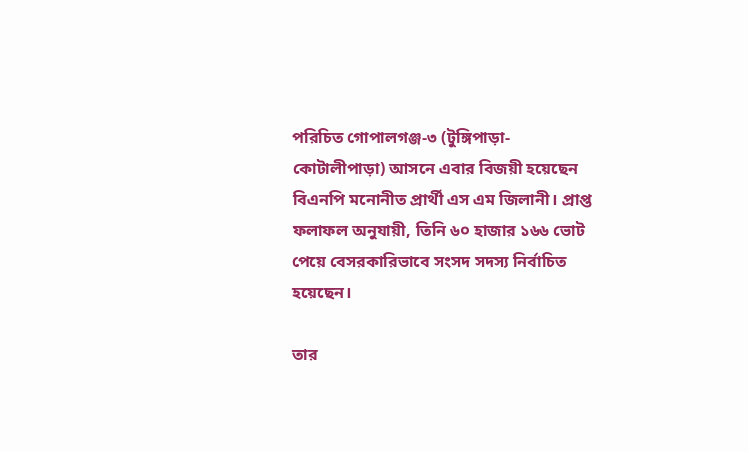পরিচিত গোপালগঞ্জ-৩ (টুঙ্গিপাড়া-কোটালীপাড়া) আসনে এবার বিজয়ী হয়েছেন বিএনপি মনোনীত প্রার্থী এস এম জিলানী। প্রাপ্ত ফলাফল অনুযায়ী, তিনি ৬০ হাজার ১৬৬ ভোট পেয়ে বেসরকারিভাবে সংসদ সদস্য নির্বাচিত হয়েছেন।

তার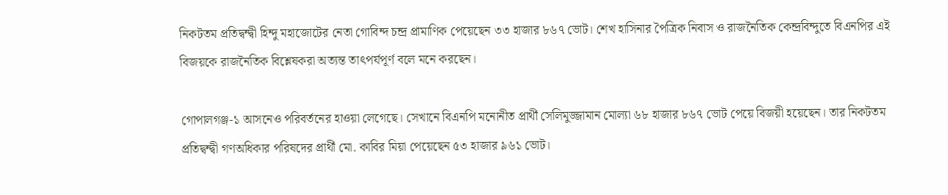নিকটতম প্রতিদ্বন্দ্বী হিন্দু মহাজোটের নেতা গোবিন্দ চন্দ্র প্রামাণিক পেয়েছেন ৩৩ হাজার ৮৬৭ ভোট। শেখ হাসিনার পৈত্রিক নিবাস ও রাজনৈতিক কেন্দ্রবিন্দুতে বিএনপির এই বিজয়কে রাজনৈতিক বিশ্লেষকরা অত্যন্ত তাৎপর্যপূর্ণ বলে মনে করছেন।

গোপালগঞ্জ-১ আসনেও পরিবর্তনের হাওয়া লেগেছে। সেখানে বিএনপি মনোনীত প্রার্থী সেলিমুজ্জামান মোল্যা ৬৮ হাজার ৮৬৭ ভোট পেয়ে বিজয়ী হয়েছেন। তার নিকটতম প্রতিদ্বন্দ্বী গণঅধিকার পরিষদের প্রার্থী মো. কাবির মিয়া পেয়েছেন ৫৩ হাজার ৯৬১ ভোট।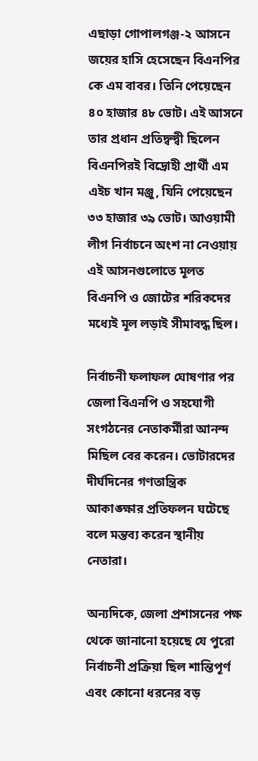এছাড়া গোপালগঞ্জ-২ আসনে জয়ের হাসি হেসেছেন বিএনপির কে এম বাবর। তিনি পেয়েছেন ৪০ হাজার ৪৮ ভোট। এই আসনে তার প্রধান প্রতিদ্বন্দ্বী ছিলেন বিএনপিরই বিদ্রোহী প্রার্থী এম এইচ খান মঞ্জু, যিনি পেয়েছেন ৩৩ হাজার ৩৯ ভোট। আওয়ামী লীগ নির্বাচনে অংশ না নেওয়ায় এই আসনগুলোতে মূলত বিএনপি ও জোটের শরিকদের মধ্যেই মূল লড়াই সীমাবদ্ধ ছিল।

নির্বাচনী ফলাফল ঘোষণার পর জেলা বিএনপি ও সহযোগী সংগঠনের নেতাকর্মীরা আনন্দ মিছিল বের করেন। ভোটারদের দীর্ঘদিনের গণতান্ত্রিক আকাঙ্ক্ষার প্রতিফলন ঘটেছে বলে মন্তব্য করেন স্থানীয় নেতারা।

অন্যদিকে, জেলা প্রশাসনের পক্ষ থেকে জানানো হয়েছে যে পুরো নির্বাচনী প্রক্রিয়া ছিল শান্তিপূর্ণ এবং কোনো ধরনের বড়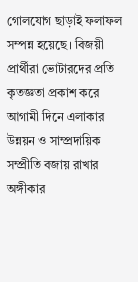গোলযোগ ছাড়াই ফলাফল সম্পন্ন হয়েছে। বিজয়ী প্রার্থীরা ভোটারদের প্রতি কৃতজ্ঞতা প্রকাশ করে আগামী দিনে এলাকার উন্নয়ন ও সাম্প্রদায়িক সম্প্রীতি বজায় রাখার অঙ্গীকার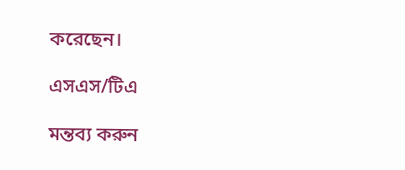করেছেন।

এসএস/টিএ

মন্তব্য করুন